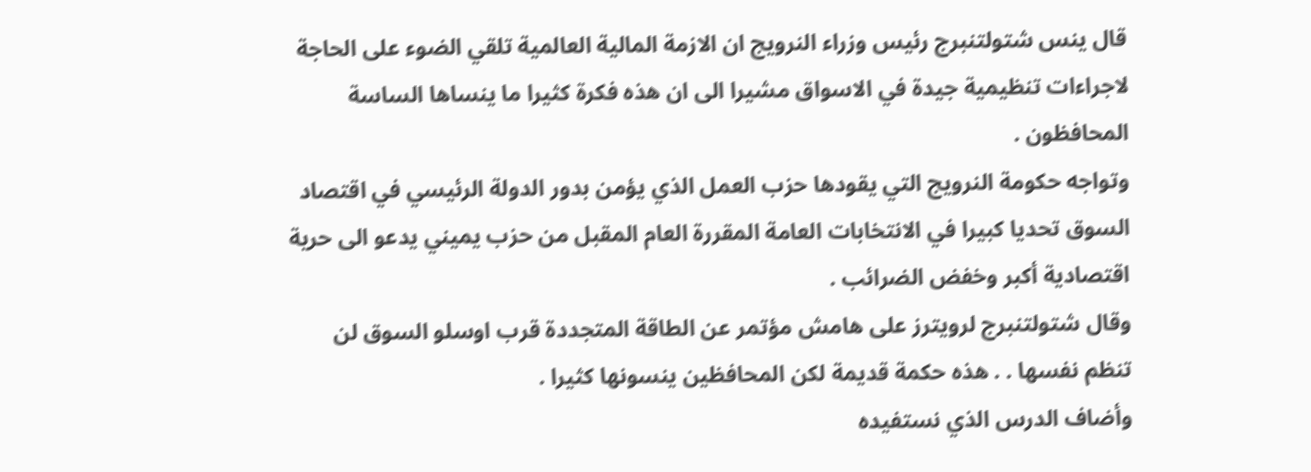قال ينس شتولتنبرج رئيس وزراء النرويج ان الازمة المالية العالمية تلقي الضوء على الحاجة لاجراءات تنظيمية جيدة في الاسواق مشيرا الى ان هذه فكرة كثيرا ما ينساها الساسة المحافظون .
وتواجه حكومة النرويج التي يقودها حزب العمل الذي يؤمن بدور الدولة الرئيسي في اقتصاد السوق تحديا كبيرا في الانتخابات العامة المقررة العام المقبل من حزب يميني يدعو الى حرية اقتصادية أكبر وخفض الضرائب .
وقال شتولتنبرج لرويترز على هامش مؤتمر عن الطاقة المتجددة قرب اوسلو السوق لن تنظم نفسها . . هذه حكمة قديمة لكن المحافظين ينسونها كثيرا .
وأضاف الدرس الذي نستفيده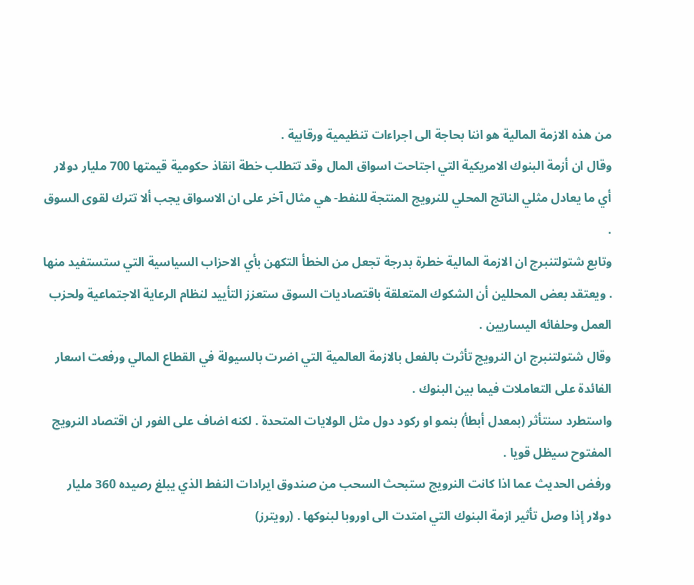من هذه الازمة المالية هو اننا بحاجة الى اجراءات تنظيمية ورقابية .
وقال ان أزمة البنوك الامريكية التي اجتاحت اسواق المال وقد تتطلب خطة انقاذ حكومية قيمتها 700 مليار دولار أي ما يعادل مثلي الناتج المحلي للنرويج المنتجة للنفط- هي مثال آخر على ان الاسواق يجب ألا تترك لقوى السوق .
وتابع شتولتنبرج ان الازمة المالية خطرة بدرجة تجعل من الخطأ التكهن بأي الاحزاب السياسية التي ستستفيد منها . ويعتقد بعض المحللين أن الشكوك المتعلقة باقتصاديات السوق ستعزز التأييد لنظام الرعاية الاجتماعية ولحزب العمل وحلفائه اليساريين .
وقال شتولتنبرج ان النرويج تأثرت بالفعل بالازمة العالمية التي اضرت بالسيولة في القطاع المالي ورفعت اسعار الفائدة على التعاملات فيما بين البنوك .
واستطرد سنتأثر (بمعدل أبطأ) بنمو او ركود دول مثل الولايات المتحدة . لكنه اضاف على الفور ان اقتصاد النرويج المفتوح سيظل قويا .
ورفض الحديث عما اذا كانت النرويج ستبحث السحب من صندوق ايرادات النفط الذي يبلغ رصيده 360 مليار دولار إذا وصل تأثير ازمة البنوك التي امتدت الى اوروبا لبنوكها . (رويترز)